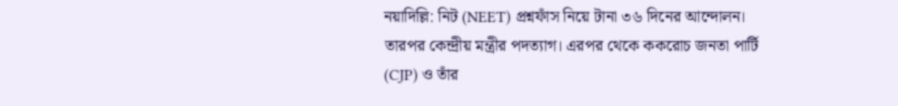নয়াদিল্লি: নিট (NEET) প্রশ্নফাঁস নিয়ে টানা ৩৬ দিনের আন্দোলন। তারপর কেন্দ্রীয় মন্ত্রীর পদত্যাগ। এরপর থেকে ককরোচ জনতা পার্টি (CJP) ও তাঁর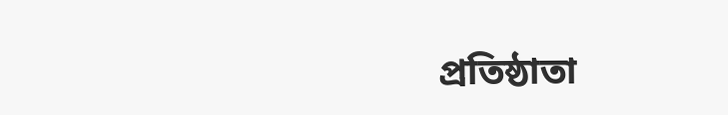প্রতিষ্ঠাতা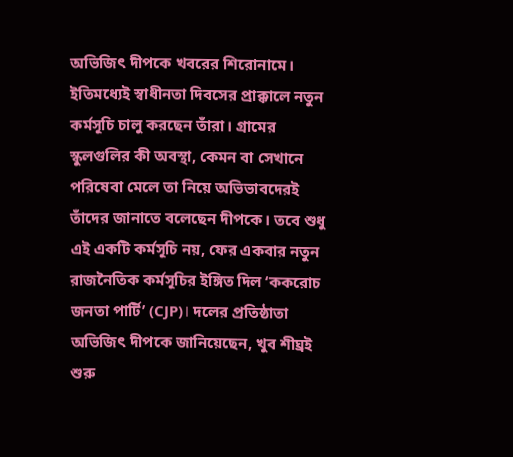অভিজিৎ দীপকে খবরের শিরোনামে। ইতিমধ্যেই স্বাধীনতা দিবসের প্রাক্কালে নতুন কর্মসূচি চালু করছেন তাঁরা। গ্রামের স্কুলগুলির কী অবস্থা, কেমন বা সেখানে পরিষেবা মেলে তা নিয়ে অভিভাবদেরই তাঁদের জানাতে বলেছেন দীপকে। তবে শুধু এই একটি কর্মসূচি নয়, ফের একবার নতুন রাজনৈতিক কর্মসূচির ইঙ্গিত দিল ‘ককরোচ জনতা পার্টি’ (CJP)। দলের প্রতিষ্ঠাতা অভিজিৎ দীপকে জানিয়েছেন, খুব শীঘ্রই শুরু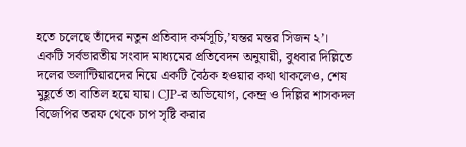হতে চলেছে তাঁদের নতুন প্রতিবাদ কর্মসূচি,’যন্তর মন্তর সিজন ২’।
একটি সর্বভারতীয় সংবাদ মাধ্যমের প্রতিবেদন অনুযায়ী, বুধবার দিল্লিতে দলের ভলান্টিয়ারদের নিয়ে একটি বৈঠক হওয়ার কথা থাকলেও, শেষ মুহূর্তে তা বাতিল হয়ে যায়। CJP-র অভিযোগ, কেন্দ্র ও দিল্লির শাসকদল বিজেপির তরফ থেকে চাপ সৃষ্টি করার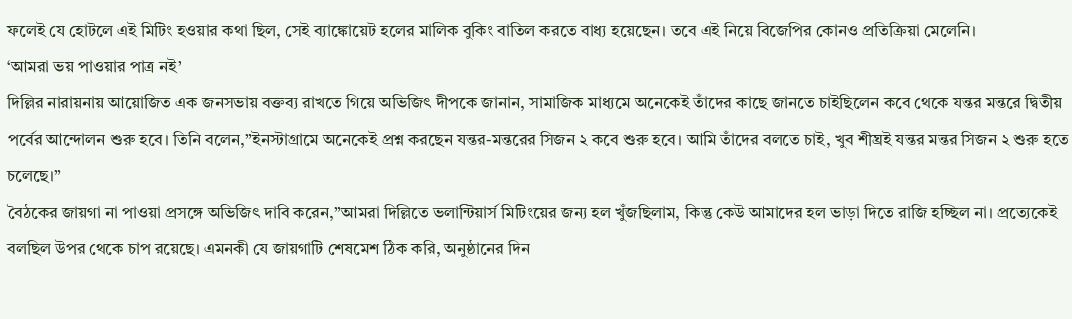ফলেই যে হোটলে এই মিটিং হওয়ার কথা ছিল, সেই ব্যাঙ্কোয়েট হলের মালিক বুকিং বাতিল করতে বাধ্য হয়েছেন। তবে এই নিয়ে বিজেপির কোনও প্রতিক্রিয়া মেলেনি।
‘আমরা ভয় পাওয়ার পাত্র নই’
দিল্লির নারায়নায় আয়োজিত এক জনসভায় বক্তব্য রাখতে গিয়ে অভিজিৎ দীপকে জানান, সামাজিক মাধ্যমে অনেকেই তাঁদের কাছে জানতে চাইছিলেন কবে থেকে যন্তর মন্তরে দ্বিতীয় পর্বের আন্দোলন শুরু হবে। তিনি বলেন,”ইনস্টাগ্রামে অনেকেই প্রশ্ন করছেন যন্তর-মন্তরের সিজন ২ কবে শুরু হবে। আমি তাঁদের বলতে চাই, খুব শীঘ্রই যন্তর মন্তর সিজন ২ শুরু হতে চলেছে।”
বৈঠকের জায়গা না পাওয়া প্রসঙ্গে অভিজিৎ দাবি করেন,”আমরা দিল্লিতে ভলান্টিয়ার্স মিটিংয়ের জন্য হল খুঁজছিলাম, কিন্তু কেউ আমাদের হল ভাড়া দিতে রাজি হচ্ছিল না। প্রত্যেকেই বলছিল উপর থেকে চাপ রয়েছে। এমনকী যে জায়গাটি শেষমেশ ঠিক করি, অনুষ্ঠানের দিন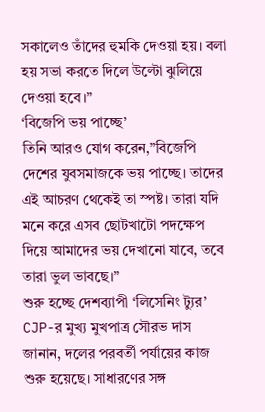সকালেও তাঁদের হুমকি দেওয়া হয়। বলা হয় সভা করতে দিলে উল্টো ঝুলিয়ে দেওয়া হবে।”
‘বিজেপি ভয় পাচ্ছে’
তিনি আরও যোগ করেন,”বিজেপি দেশের যুবসমাজকে ভয় পাচ্ছে। তাদের এই আচরণ থেকেই তা স্পষ্ট। তারা যদি মনে করে এসব ছোটখাটো পদক্ষেপ দিয়ে আমাদের ভয় দেখানো যাবে, তবে তারা ভুল ভাবছে।”
শুরু হচ্ছে দেশব্যাপী ‘লিসেনিং ট্যুর’
CJP-র মুখ্য মুখপাত্র সৌরভ দাস জানান, দলের পরবর্তী পর্যায়ের কাজ শুরু হয়েছে। সাধারণের সঙ্গ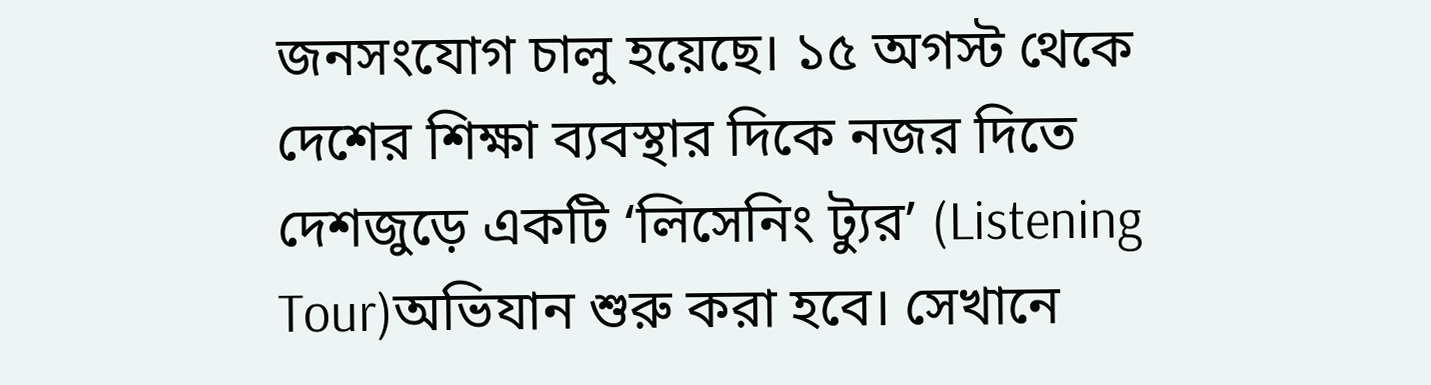জনসংযোগ চালু হয়েছে। ১৫ অগস্ট থেকে দেশের শিক্ষা ব্যবস্থার দিকে নজর দিতে দেশজুড়ে একটি ‘লিসেনিং ট্যুর’ (Listening Tour)অভিযান শুরু করা হবে। সেখানে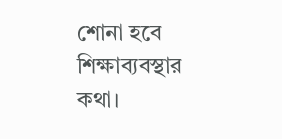শোনা হবে শিক্ষাব্যবস্থার কথা।